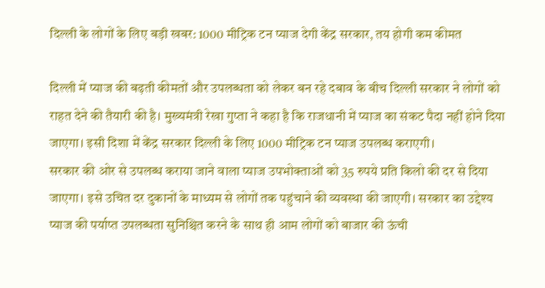दिल्ली के लोगों के लिए बड़ी खबर: 1000 मीट्रिक टन प्याज देगी केंद्र सरकार, तय होगी कम कीमत

दिल्ली में प्याज की बढ़ती कीमतों और उपलब्धता को लेकर बन रहे दबाव के बीच दिल्ली सरकार ने लोगों को राहत देने की तैयारी की है। मुख्यमंत्री रेखा गुप्ता ने कहा है कि राजधानी में प्याज का संकट पैदा नहीं होने दिया जाएगा। इसी दिशा में केंद्र सरकार दिल्ली के लिए 1000 मीट्रिक टन प्याज उपलब्ध कराएगी।
सरकार की ओर से उपलब्ध कराया जाने वाला प्याज उपभोक्ताओं को 35 रुपये प्रति किलो की दर से दिया जाएगा। इसे उचित दर दुकानों के माध्यम से लोगों तक पहुंचाने की व्यवस्था की जाएगी। सरकार का उद्देश्य प्याज की पर्याप्त उपलब्धता सुनिश्चित करने के साथ ही आम लोगों को बाजार की ऊंची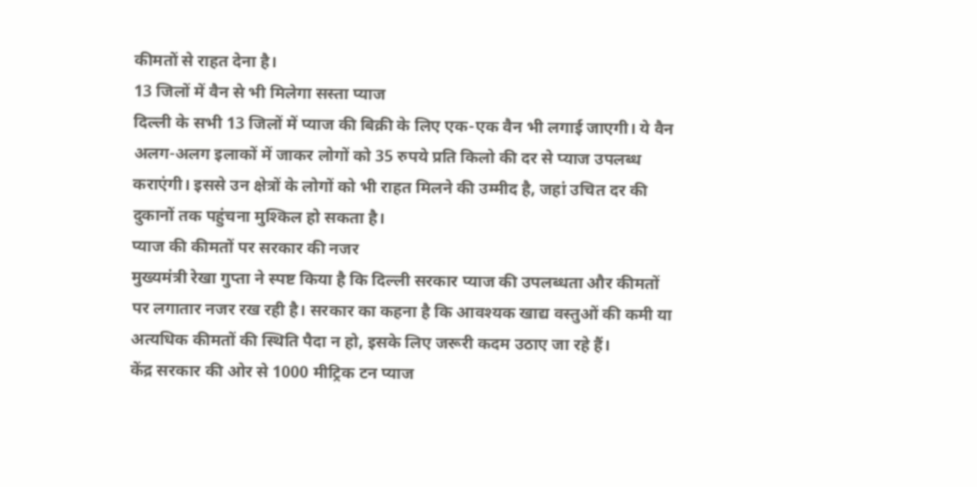कीमतों से राहत देना है।
13 जिलों में वैन से भी मिलेगा सस्ता प्याज
दिल्ली के सभी 13 जिलों में प्याज की बिक्री के लिए एक-एक वैन भी लगाई जाएगी। ये वैन अलग-अलग इलाकों में जाकर लोगों को 35 रुपये प्रति किलो की दर से प्याज उपलब्ध कराएंगी। इससे उन क्षेत्रों के लोगों को भी राहत मिलने की उम्मीद है, जहां उचित दर की दुकानों तक पहुंचना मुश्किल हो सकता है।
प्याज की कीमतों पर सरकार की नजर
मुख्यमंत्री रेखा गुप्ता ने स्पष्ट किया है कि दिल्ली सरकार प्याज की उपलब्धता और कीमतों पर लगातार नजर रख रही है। सरकार का कहना है कि आवश्यक खाद्य वस्तुओं की कमी या अत्यधिक कीमतों की स्थिति पैदा न हो, इसके लिए जरूरी कदम उठाए जा रहे हैं।
केंद्र सरकार की ओर से 1000 मीट्रिक टन प्याज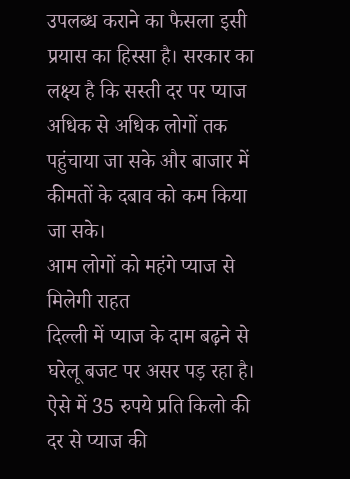उपलब्ध कराने का फैसला इसी प्रयास का हिस्सा है। सरकार का लक्ष्य है कि सस्ती दर पर प्याज अधिक से अधिक लोगों तक पहुंचाया जा सके और बाजार में कीमतों के दबाव को कम किया जा सके।
आम लोगों को महंगे प्याज से मिलेगी राहत
दिल्ली में प्याज के दाम बढ़ने से घरेलू बजट पर असर पड़ रहा है। ऐसे में 35 रुपये प्रति किलो की दर से प्याज की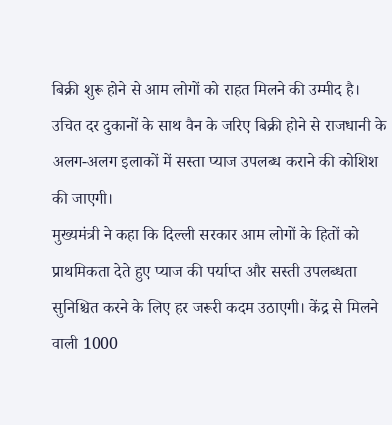बिक्री शुरू होने से आम लोगों को राहत मिलने की उम्मीद है। उचित दर दुकानों के साथ वैन के जरिए बिक्री होने से राजधानी के अलग-अलग इलाकों में सस्ता प्याज उपलब्ध कराने की कोशिश की जाएगी।
मुख्यमंत्री ने कहा कि दिल्ली सरकार आम लोगों के हितों को प्राथमिकता देते हुए प्याज की पर्याप्त और सस्ती उपलब्धता सुनिश्चित करने के लिए हर जरूरी कदम उठाएगी। केंद्र से मिलने वाली 1000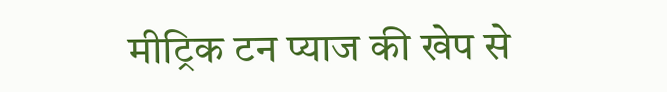मीट्रिक टन प्याज की खेप से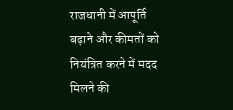राजधानी में आपूर्ति बढ़ाने और कीमतों को नियंत्रित करने में मदद मिलने की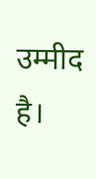उम्मीद है।